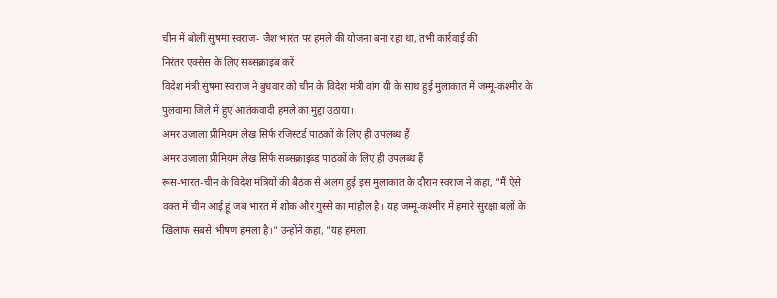चीन में बोलीं सुषमा स्वराज- जैश भारत पर हमले की योजना बना रहा था, तभी कार्रवाई की
निरंतर एक्सेस के लिए सब्सक्राइब करें
विदेश मंत्री सुषमा स्वराज ने बुधवार को चीन के विदेश मंत्री वांग यी के साथ हुई मुलाकात में जम्मू-कश्मीर के पुलवामा जिले में हुए आतंकवादी हमले का मुद्दा उठाया।
अमर उजाला प्रीमियम लेख सिर्फ रजिस्टर्ड पाठकों के लिए ही उपलब्ध हैं
अमर उजाला प्रीमियम लेख सिर्फ सब्सक्राइब्ड पाठकों के लिए ही उपलब्ध हैं
रूस-भारत-चीन के विदेश मंत्रियों की बैठक से अलग हुई इस मुलाकात के दौरान स्वराज ने कहा, "मैं ऐसे वक्त में चीन आई हूं जब भारत में शोक और गुस्से का माहौल है। यह जम्मू-कश्मीर में हमारे सुरक्षा बलों के खिलाफ सबसे भीषण हमला है।" उन्होंने कहा, "यह हमला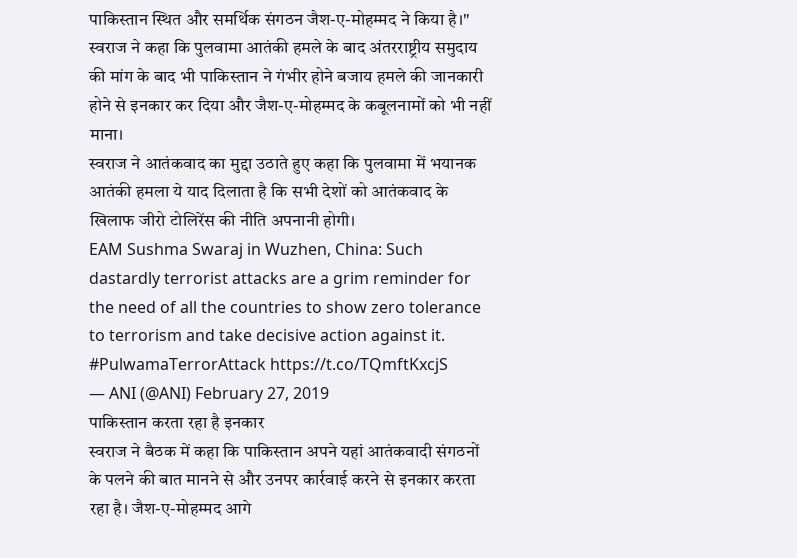पाकिस्तान स्थित और समर्थिक संगठन जैश-ए-मोहम्मद ने किया है।"
स्वराज ने कहा कि पुलवामा आतंकी हमले के बाद अंतरराष्ट्रीय समुदाय की मांग के बाद भी पाकिस्तान ने गंभीर होने बजाय हमले की जानकारी होने से इनकार कर दिया और जैश-ए-मोहम्मद के कबूलनामों को भी नहीं माना।
स्वराज ने आतंकवाद का मुद्दा उठाते हुए कहा कि पुलवामा में भयानक आतंकी हमला ये याद दिलाता है कि सभी देशों को आतंकवाद के खिलाफ जीरो टोलिरेंस की नीति अपनानी होगी।
EAM Sushma Swaraj in Wuzhen, China: Such dastardly terrorist attacks are a grim reminder for the need of all the countries to show zero tolerance to terrorism and take decisive action against it. #PulwamaTerrorAttack https://t.co/TQmftKxcjS
— ANI (@ANI) February 27, 2019
पाकिस्तान करता रहा है इनकार
स्वराज ने बैठक में कहा कि पाकिस्तान अपने यहां आतंकवादी संगठनों के पलने की बात मानने से और उनपर कार्रवाई करने से इनकार करता रहा है। जैश-ए-मोहम्मद आगे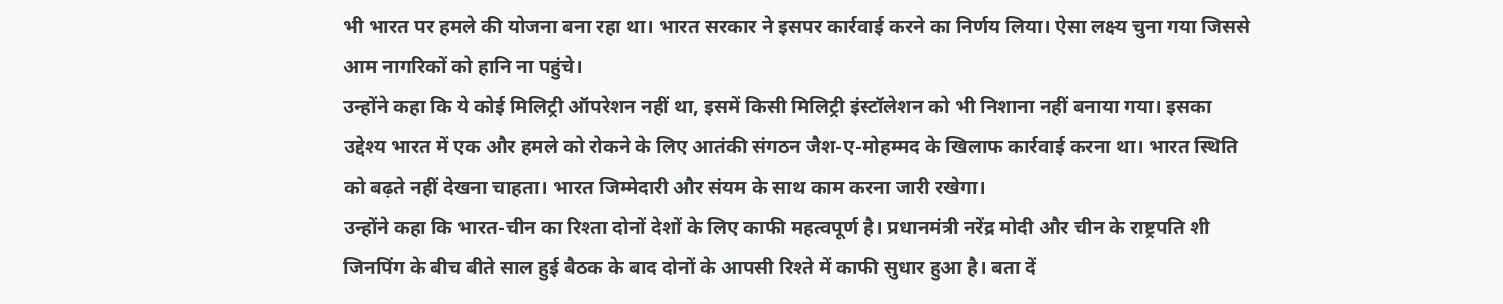भी भारत पर हमले की योजना बना रहा था। भारत सरकार ने इसपर कार्रवाई करने का निर्णय लिया। ऐसा लक्ष्य चुना गया जिससे आम नागरिकों को हानि ना पहुंचे।
उन्होंने कहा कि ये कोई मिलिट्री ऑपरेशन नहीं था, इसमें किसी मिलिट्री इंस्टॉलेशन को भी निशाना नहीं बनाया गया। इसका उद्देश्य भारत में एक और हमले को रोकने के लिए आतंकी संगठन जैश-ए-मोहम्मद के खिलाफ कार्रवाई करना था। भारत स्थिति को बढ़ते नहीं देखना चाहता। भारत जिम्मेदारी और संयम के साथ काम करना जारी रखेगा।
उन्होंने कहा कि भारत-चीन का रिश्ता दोनों देशों के लिए काफी महत्वपूर्ण है। प्रधानमंत्री नरेंद्र मोदी और चीन के राष्ट्रपति शी जिनपिंग के बीच बीते साल हुई बैठक के बाद दोनों के आपसी रिश्ते में काफी सुधार हुआ है। बता दें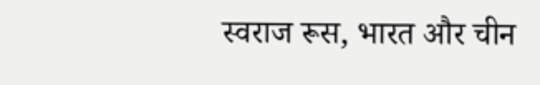स्वराज रूस, भारत और चीन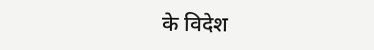के विदेश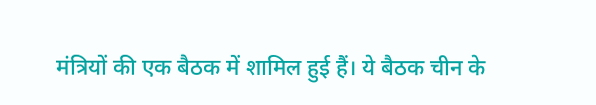मंत्रियों की एक बैठक में शामिल हुई हैं। ये बैठक चीन के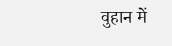वुहान में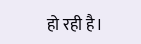हो रही है।